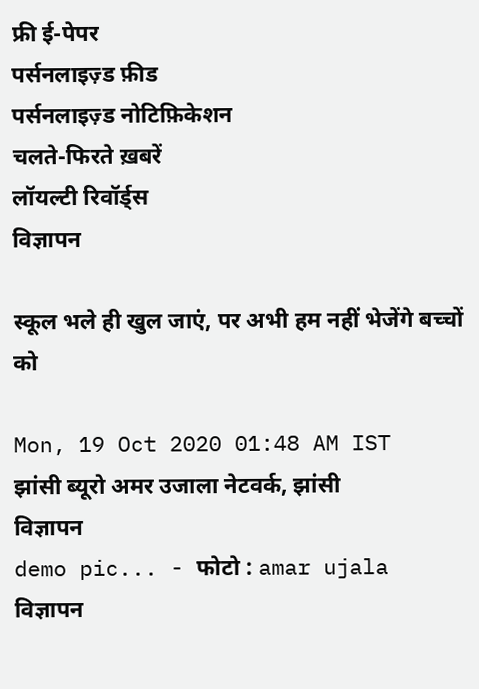फ्री ई-पेपर
पर्सनलाइज़्ड फ़ीड
पर्सनलाइज़्ड नोटिफ़िकेशन
चलते-फिरते ख़बरें
लॉयल्टी रिवॉर्ड्स
विज्ञापन

स्कूल भले ही खुल जाएं, पर अभी हम नहीं भेजेंगे बच्चों को

Mon, 19 Oct 2020 01:48 AM IST
झांसी ब्यूरो अमर उजाला नेटवर्क, झांसी
विज्ञापन
demo pic... - फोटो : amar ujala
विज्ञापन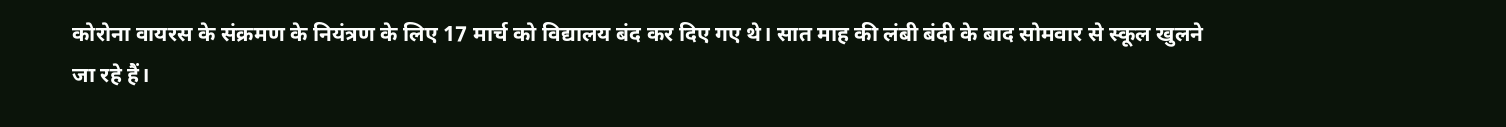कोरोना वायरस के संक्रमण के नियंत्रण के लिए 17 मार्च को विद्यालय बंद कर दिए गए थे। सात माह की लंबी बंदी के बाद सोमवार से स्कूल खुलने जा रहे हैं।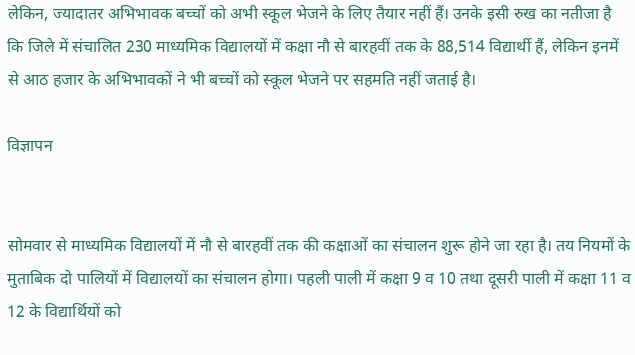लेकिन, ज्यादातर अभिभावक बच्चों को अभी स्कूल भेजने के लिए तैयार नहीं हैं। उनके इसी रुख का नतीजा है कि जिले में संचालित 230 माध्यमिक विद्यालयों में कक्षा नौ से बारहवीं तक के 88,514 विद्यार्थी हैं, लेकिन इनमें से आठ हजार के अभिभावकों ने भी बच्चों को स्कूल भेजने पर सहमति नहीं जताई है।

विज्ञापन


सोमवार से माध्यमिक विद्यालयों में नौ से बारहवीं तक की कक्षाओं का संचालन शुरू होने जा रहा है। तय नियमों के मुताबिक दो पालियों में विद्यालयों का संचालन होगा। पहली पाली में कक्षा 9 व 10 तथा दूसरी पाली में कक्षा 11 व 12 के विद्यार्थियों को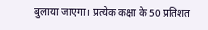बुलाया जाएगा। प्रत्येक कक्षा के 50 प्रतिशत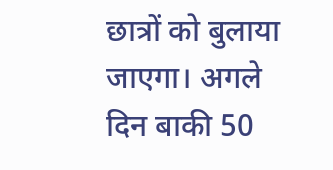छात्रों को बुलाया जाएगा। अगले दिन बाकी 50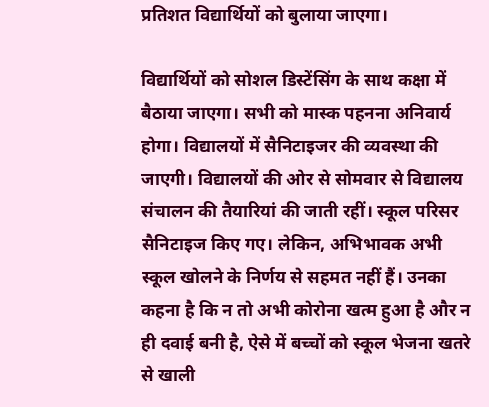प्रतिशत विद्यार्थियों को बुलाया जाएगा।

विद्यार्थियों को सोशल डिस्टेंसिंग के साथ कक्षा में बैठाया जाएगा। सभी को मास्क पहनना अनिवार्य होगा। विद्यालयों में सैनिटाइजर की व्यवस्था की जाएगी। विद्यालयों की ओर से सोमवार से विद्यालय संचालन की तैयारियां की जाती रहीं। स्कूल परिसर सैनिटाइज किए गए। लेकिन, अभिभावक अभी स्कूल खोलने के निर्णय से सहमत नहीं हैं। उनका कहना है कि न तो अभी कोरोना खत्म हुआ है और न ही दवाई बनी है, ऐसे में बच्चों को स्कूल भेजना खतरे से खाली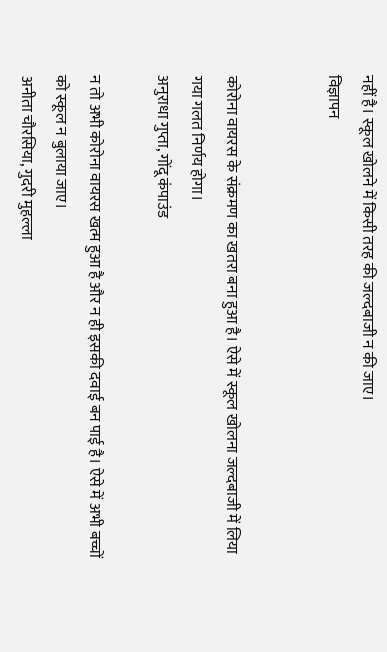नहीं है। स्कूल खोलने में किसी तरह की जल्दबाजी न की जाए।
विज्ञापन


कोरोना वायरस के संक्रमण का खतरा बना हुआ है। ऐसे में स्कूल खोलना जल्दबाजी में लिया गया गलत निर्णय होगा।
अनुराधा गुप्ता, गोंदू कंपाउंड

न तो अभी कोरोना वायरस खत्म हुआ है और न ही इसकी दवाई बन पाई है। ऐसे में अभी बच्चों को स्कूल न बुलाया जाए।
अनीता चौरसिया, गुदरी मुहल्ला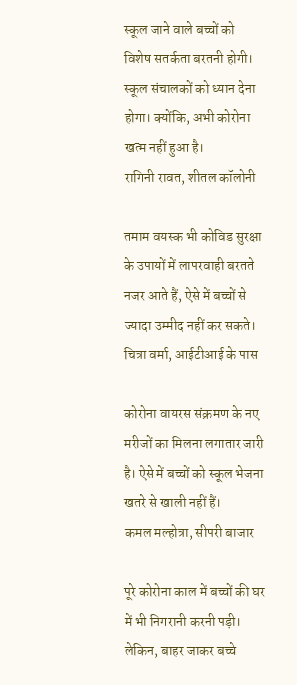स्कूल जाने वाले बच्चों को विशेष सतर्कता बरतनी होगी। स्कूल संचालकों को ध्यान देना होगा। क्योंकि, अभी कोरोना खत्म नहीं हुआ है।
रागिनी रावत, शीतल कॉलोनी

तमाम वयस्क भी कोविड सुरक्षा के उपायों में लापरवाही बरतते नजर आते हैं, ऐसे में बच्चों से ज्यादा उम्मीद नहीं कर सकते।
चित्रा वर्मा, आईटीआई के पास

कोरोना वायरस संक्रमण के नए मरीजों का मिलना लगातार जारी है। ऐसे में बच्चों को स्कूल भेजना खतरे से खाली नहीं हैं।
कमल मल्होत्रा, सीपरी बाजार

पूरे कोरोना काल में बच्चों की घर में भी निगरानी करनी पड़ी। लेकिन, बाहर जाकर बच्चे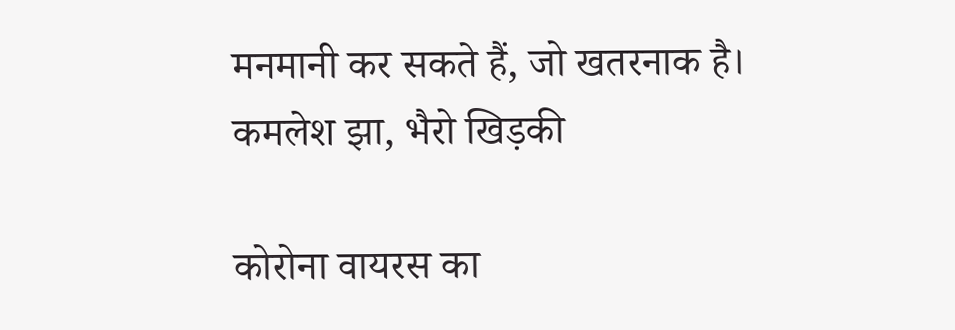मनमानी कर सकते हैं, जो खतरनाक है।
कमलेश झा, भैरो खिड़की

कोरोना वायरस का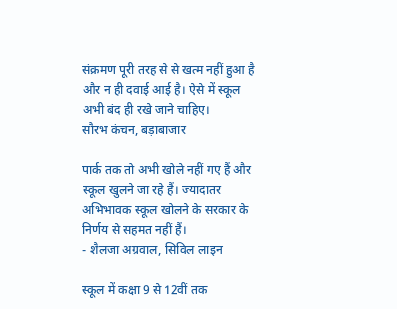संक्रमण पूरी तरह से से खत्म नहीं हुआ है और न ही दवाई आई है। ऐसे में स्कूल अभी बंद ही रखे जाने चाहिए।
सौरभ कंचन, बड़ाबाजार

पार्क तक तो अभी खोले नहीं गए हैं और स्कूल खुलने जा रहे हैं। ज्यादातर अभिभावक स्कूल खोलने के सरकार के निर्णय से सहमत नहीं हैं।
- शैलजा अग्रवाल, सिविल लाइन

स्कूल में कक्षा 9 से 12वीं तक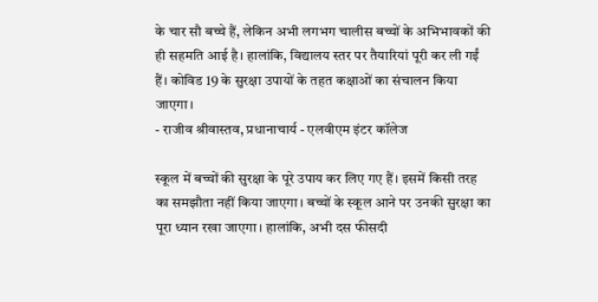के चार सौ बच्चे हैं, लेकिन अभी लगभग चालीस बच्चों के अभिभावकों की ही सहमति आई है। हालांकि, विद्यालय स्तर पर तैयारियां पूरी कर ली गईं हैं। कोविड 19 के सुरक्षा उपायों के तहत कक्षाओं का संचालन किया जाएगा।
- राजीव श्रीवास्तव, प्रधानाचार्य - एलवीएम इंटर कॉलेज

स्कूल में बच्चों की सुरक्षा के पूरे उपाय कर लिए गए हैं। इसमें किसी तरह का समझौता नहीं किया जाएगा। बच्चों के स्कूल आने पर उनकी सुरक्षा का पूरा ध्यान रखा जाएगा। हालांकि, अभी दस फीसदी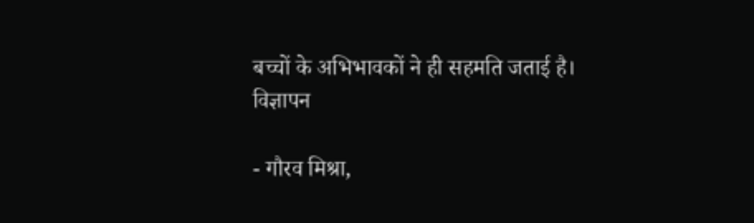बच्चों के अभिभावकों ने ही सहमति जताई है।
विज्ञापन

- गौरव मिश्रा,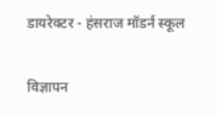डायरेक्टर - हंसराज मॉडर्न स्कूल

विज्ञापन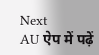Next
AU ऐप में पढ़ें